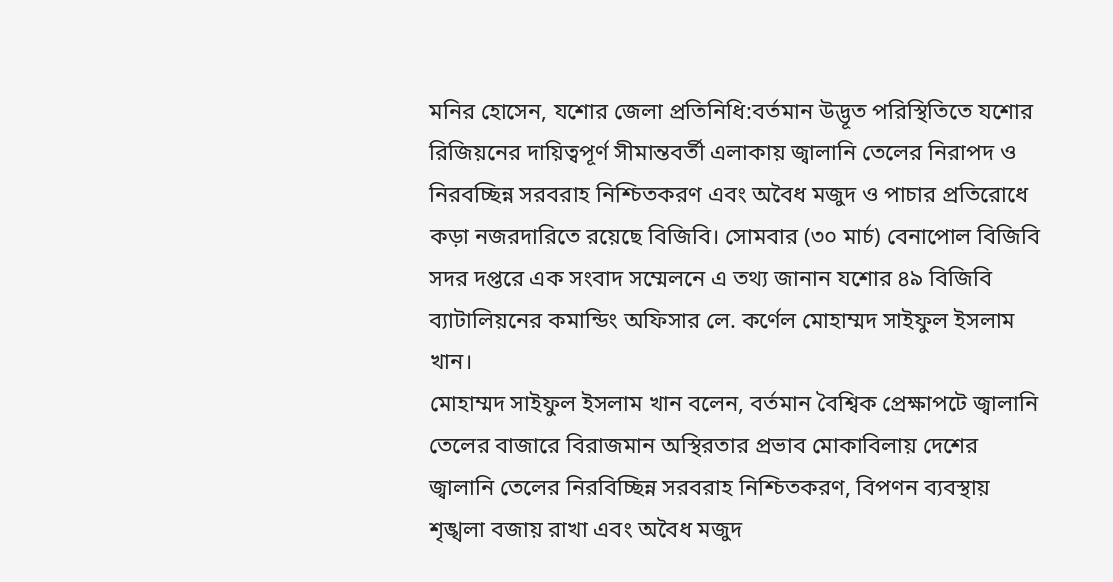মনির হোসেন, যশোর জেলা প্রতিনিধি:বর্তমান উদ্ভূত পরিস্থিতিতে যশোর রিজিয়নের দায়িত্বপূর্ণ সীমান্তবর্তী এলাকায় জ্বালানি তেলের নিরাপদ ও নিরবচ্ছিন্ন সরবরাহ নিশ্চিতকরণ এবং অবৈধ মজুদ ও পাচার প্রতিরোধে কড়া নজরদারিতে রয়েছে বিজিবি। সোমবার (৩০ মার্চ) বেনাপোল বিজিবি সদর দপ্তরে এক সংবাদ সম্মেলনে এ তথ্য জানান যশোর ৪৯ বিজিবি ব্যাটালিয়নের কমান্ডিং অফিসার লে. কর্ণেল মোহাম্মদ সাইফুল ইসলাম খান।
মোহাম্মদ সাইফুল ইসলাম খান বলেন, বর্তমান বৈশ্বিক প্রেক্ষাপটে জ্বালানি তেলের বাজারে বিরাজমান অস্থিরতার প্রভাব মোকাবিলায় দেশের জ্বালানি তেলের নিরবিচ্ছিন্ন সরবরাহ নিশ্চিতকরণ, বিপণন ব্যবস্থায় শৃঙ্খলা বজায় রাখা এবং অবৈধ মজুদ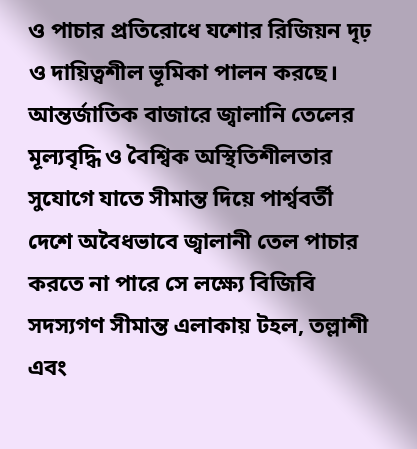ও পাচার প্রতিরোধে যশোর রিজিয়ন দৃঢ় ও দায়িত্বশীল ভূমিকা পালন করছে। আন্তর্জাতিক বাজারে জ্বালানি তেলের মূল্যবৃদ্ধি ও বৈশ্বিক অস্থিতিশীলতার সুযোগে যাতে সীমান্ত দিয়ে পার্শ্ববর্তী দেশে অবৈধভাবে জ্বালানী তেল পাচার করতে না পারে সে লক্ষ্যে বিজিবি সদস্যগণ সীমান্ত এলাকায় টহল, তল্লাশী এবং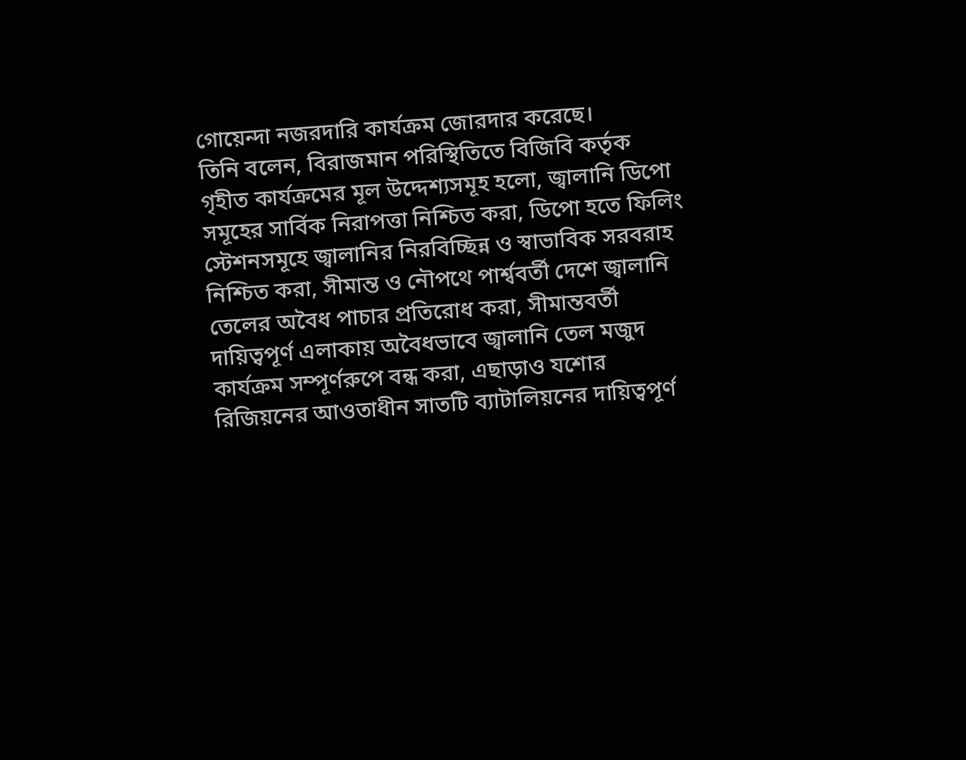গোয়েন্দা নজরদারি কার্যক্রম জোরদার করেছে।
তিনি বলেন, বিরাজমান পরিস্থিতিতে বিজিবি কর্তৃক গৃহীত কার্যক্রমের মূল উদ্দেশ্যসমূহ হলো, জ্বালানি ডিপো সমূহের সার্বিক নিরাপত্তা নিশ্চিত করা, ডিপো হতে ফিলিং স্টেশনসমূহে জ্বালানির নিরবিচ্ছিন্ন ও স্বাভাবিক সরবরাহ নিশ্চিত করা, সীমান্ত ও নৌপথে পার্শ্ববর্তী দেশে জ্বালানি তেলের অবৈধ পাচার প্রতিরোধ করা, সীমান্তবর্তী দায়িত্বপূর্ণ এলাকায় অবৈধভাবে জ্বালানি তেল মজুদ কার্যক্রম সম্পূর্ণরুপে বন্ধ করা, এছাড়াও যশোর রিজিয়নের আওতাধীন সাতটি ব্যাটালিয়নের দায়িত্বপূর্ণ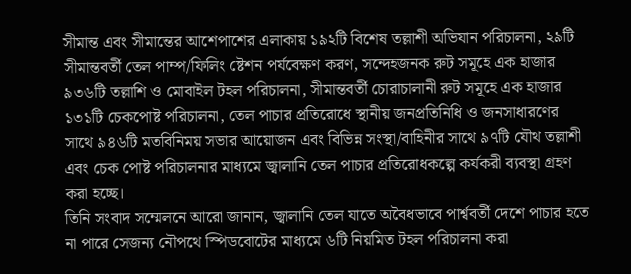সীমান্ত এবং সীমান্তের আশেপাশের এলাকায় ১৯২টি বিশেষ তল্লাশী অভিযান পরিচালনা, ২৯টি সীমান্তবর্তী তেল পাম্প/ফিলিং ষ্টেশন পর্যবেক্ষণ করণ, সন্দেহজনক রুট সমূহে এক হাজার ৯৩৬টি তল্লাশি ও মোবাইল টহল পরিচালনা, সীমান্তবর্তী চোরাচালানী রুট সমূহে এক হাজার ১৩১টি চেকপোষ্ট পরিচালনা, তেল পাচার প্রতিরোধে স্থানীয় জনপ্রতিনিধি ও জনসাধারণের সাথে ৯৪৬টি মতবিনিময় সভার আয়োজন এবং বিভিন্ন সংস্থা/বাহিনীর সাথে ৯৭টি যৌথ তল্লাশী এবং চেক পোষ্ট পরিচালনার মাধ্যমে জ্বালানি তেল পাচার প্রতিরোধকল্পে কর্যকরী ব্যবস্থা গ্রহণ করা হচ্ছে।
তিনি সংবাদ সম্মেলনে আরো জানান, জ্বালানি তেল যাতে অবৈধভাবে পার্শ্ববর্তী দেশে পাচার হতে না পারে সেজন্য নৌপথে স্পিডবোটের মাধ্যমে ৬টি নিয়মিত টহল পরিচালনা করা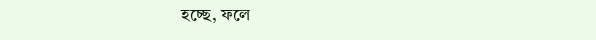হচ্ছে, ফলে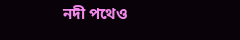নদী পথেও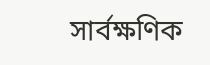সার্বক্ষণিক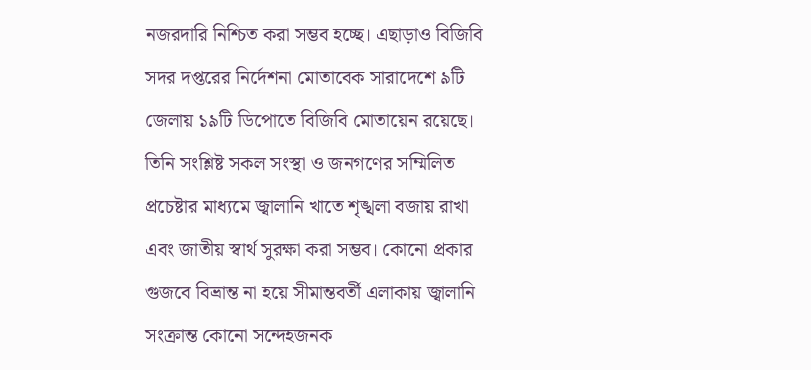নজরদারি নিশ্চিত করা সম্ভব হচ্ছে। এছাড়াও বিজিবি সদর দপ্তরের নির্দেশনা মোতাবেক সারাদেশে ৯টি জেলায় ১৯টি ডিপোতে বিজিবি মোতায়েন রয়েছে।
তিনি সংশ্লিষ্ট সকল সংস্থা ও জনগণের সম্মিলিত প্রচেষ্টার মাধ্যমে জ্বালানি খাতে শৃঙ্খলা বজায় রাখা এবং জাতীয় স্বার্থ সুরক্ষা করা সম্ভব। কোনো প্রকার গুজবে বিভ্রান্ত না হয়ে সীমান্তবর্তী এলাকায় জ্বালানি সংক্রান্ত কোনো সন্দেহজনক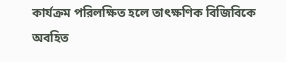কার্যক্রম পরিলক্ষিত হলে তাৎক্ষণিক বিজিবিকে অবহিত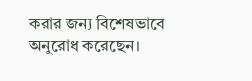করার জন্য বিশেষভাবে অনুরোধ করেছেন।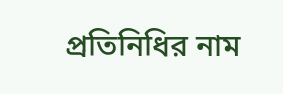প্রতিনিধির নাম